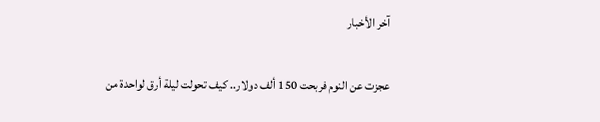آخر الأخبار

عجزت عن النوم فربحت 150 ألف دولار.. كيف تحولت ليلة أرق لواحدة من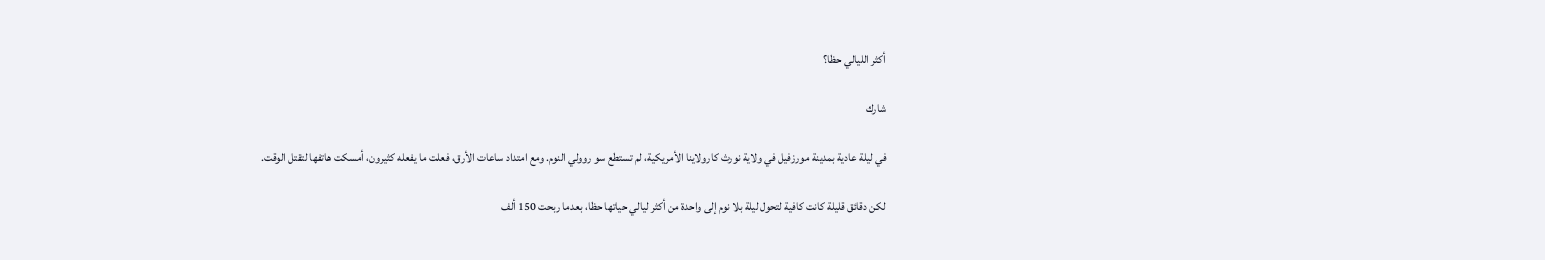أكثر الليالي حظا؟

شارك

في ليلة عادية بمدينة مورزفيل في ولاية نورث كارولاينا الأمريكية، لم تستطع سو روولي النوم. ومع امتداد ساعات الأرق، فعلت ما يفعله كثيرون، أمسكت هاتفها لتقتل الوقت.

لكن دقائق قليلة كانت كافية لتحول ليلة بلا نوم إلى واحدة من أكثر ليالي حياتها حظا، بعدما ربحت 150 ألف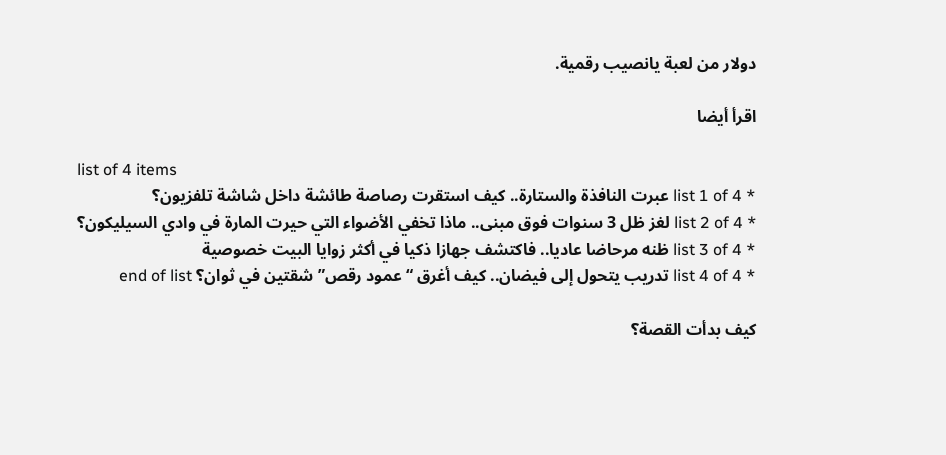دولار من لعبة يانصيب رقمية.

اقرأ أيضا

list of 4 items
* list 1 of 4 عبرت النافذة والستارة.. كيف استقرت رصاصة طائشة داخل شاشة تلفزيون؟
* list 2 of 4 لغز ظل 3 سنوات فوق مبنى.. ماذا تخفي الأضواء التي حيرت المارة في وادي السيليكون؟
* list 3 of 4 ظنه مرحاضا عاديا.. فاكتشف جهازا ذكيا في أكثر زوايا البيت خصوصية
* list 4 of 4 تدريب يتحول إلى فيضان.. كيف أغرق “عمود رقص” شقتين في ثوان؟ end of list

كيف بدأت القصة؟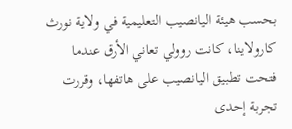بحسب هيئة اليانصيب التعليمية في ولاية نورث كارولاينا، كانت روولي تعاني الأرق عندما فتحت تطبيق اليانصيب على هاتفها، وقررت تجربة إحدى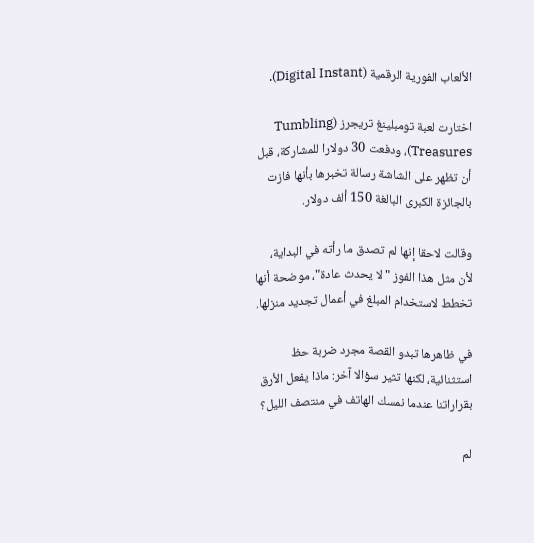الألعاب الفورية الرقمية (Digital Instant).

اختارت لعبة تومبلينغ تريجرز (Tumbling Treasures)، ودفعت 30 دولارا للمشاركة، قبل أن تظهر على الشاشة رسالة تخبرها بأنها فازت بالجائزة الكبرى البالغة 150 ألف دولار.

وقالت لاحقا إنها لم تصدق ما رأته في البداية، لأن مثل هذا الفوز "لا يحدث عادة"، موضحة أنها تخطط لاستخدام المبلغ في أعمال تجديد منزلها.

في ظاهرها تبدو القصة مجرد ضربة حظ استثنائية، لكنها تثير سؤالا آخر: ماذا يفعل الأرق بقراراتنا عندما نمسك الهاتف في منتصف الليل؟

لم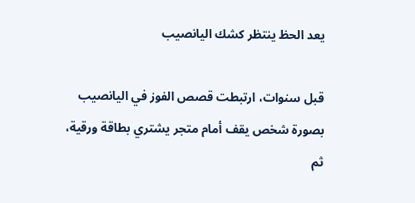يعد الحظ ينتظر كشك اليانصيب

قبل سنوات، ارتبطت قصص الفوز في اليانصيب بصورة شخص يقف أمام متجر يشتري بطاقة ورقية، ثم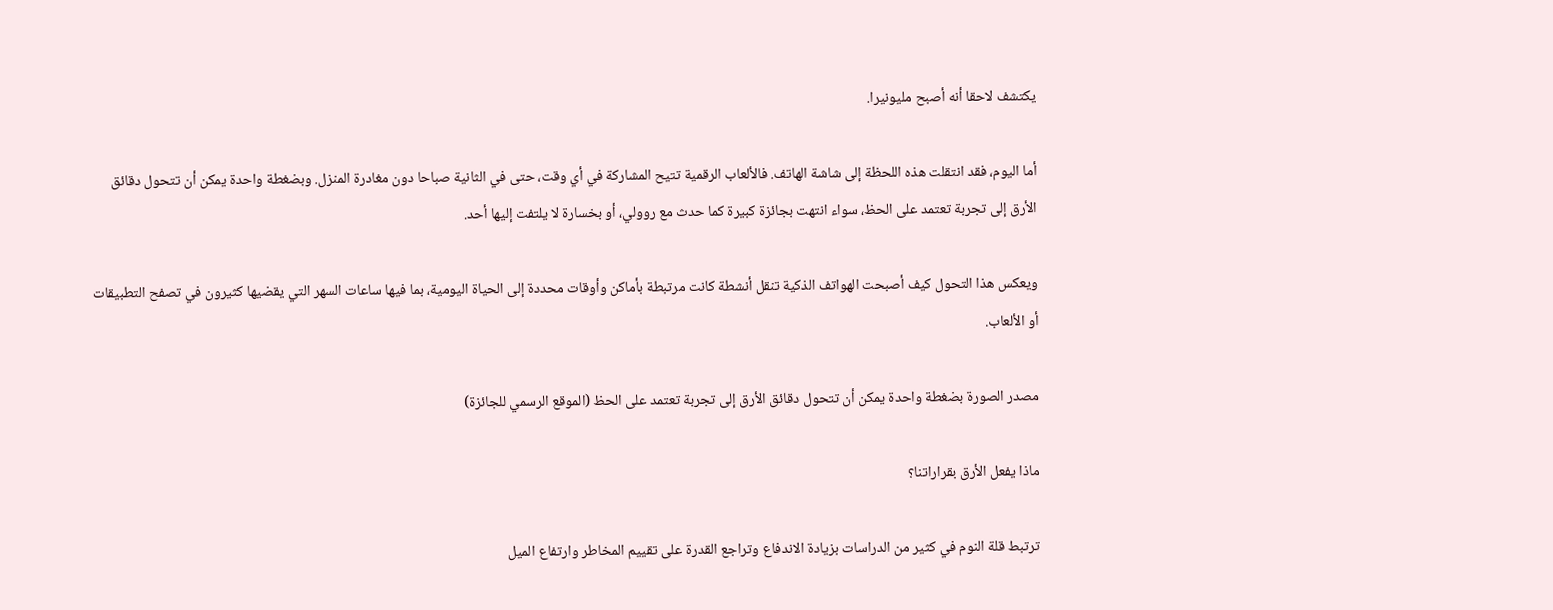يكتشف لاحقا أنه أصبح مليونيرا.

أما اليوم، فقد انتقلت هذه اللحظة إلى شاشة الهاتف. فالألعاب الرقمية تتيح المشاركة في أي وقت، حتى في الثانية صباحا دون مغادرة المنزل. وبضغطة واحدة يمكن أن تتحول دقائق الأرق إلى تجربة تعتمد على الحظ، سواء انتهت بجائزة كبيرة كما حدث مع روولي، أو بخسارة لا يلتفت إليها أحد.

ويعكس هذا التحول كيف أصبحت الهواتف الذكية تنقل أنشطة كانت مرتبطة بأماكن وأوقات محددة إلى الحياة اليومية، بما فيها ساعات السهر التي يقضيها كثيرون في تصفح التطبيقات أو الألعاب.

مصدر الصورة بضغطة واحدة يمكن أن تتحول دقائق الأرق إلى تجربة تعتمد على الحظ (الموقع الرسمي للجائزة)

ماذا يفعل الأرق بقراراتنا؟

ترتبط قلة النوم في كثير من الدراسات بزيادة الاندفاع وتراجع القدرة على تقييم المخاطر وارتفاع الميل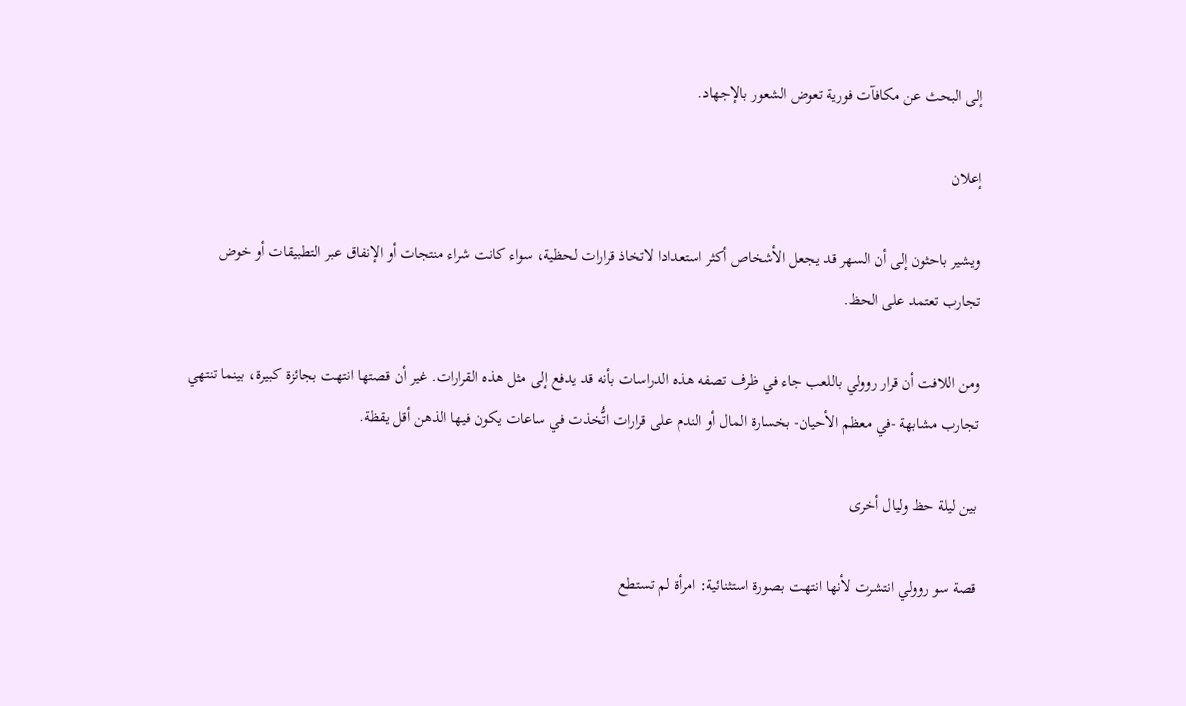إلى البحث عن مكافآت فورية تعوض الشعور بالإجهاد.

إعلان

ويشير باحثون إلى أن السهر قد يجعل الأشخاص أكثر استعدادا لاتخاذ قرارات لحظية، سواء كانت شراء منتجات أو الإنفاق عبر التطبيقات أو خوض تجارب تعتمد على الحظ.

ومن اللافت أن قرار روولي باللعب جاء في ظرف تصفه هذه الدراسات بأنه قد يدفع إلى مثل هذه القرارات. غير أن قصتها انتهت بجائزة كبيرة، بينما تنتهي تجارب مشابهة -في معظم الأحيان- بخسارة المال أو الندم على قرارات اتُّخذت في ساعات يكون فيها الذهن أقل يقظة.

بين ليلة حظ وليال أخرى

قصة سو روولي انتشرت لأنها انتهت بصورة استثنائية: امرأة لم تستطع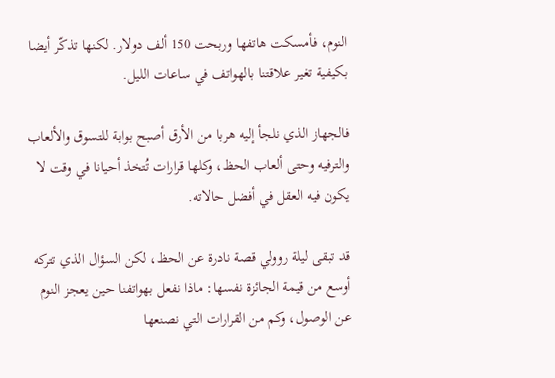النوم، فأمسكت هاتفها وربحت 150 ألف دولار. لكنها تذكّر أيضا بكيفية تغير علاقتنا بالهواتف في ساعات الليل.

فالجهاز الذي نلجأ إليه هربا من الأرق أصبح بوابة للتسوق والألعاب والترفيه وحتى ألعاب الحظ، وكلها قرارات تُتخذ أحيانا في وقت لا يكون فيه العقل في أفضل حالاته.

قد تبقى ليلة روولي قصة نادرة عن الحظ، لكن السؤال الذي تتركه أوسع من قيمة الجائزة نفسها: ماذا نفعل بهواتفنا حين يعجز النوم عن الوصول، وكم من القرارات التي نصنعها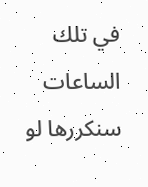في تلك الساعات سنكررها لو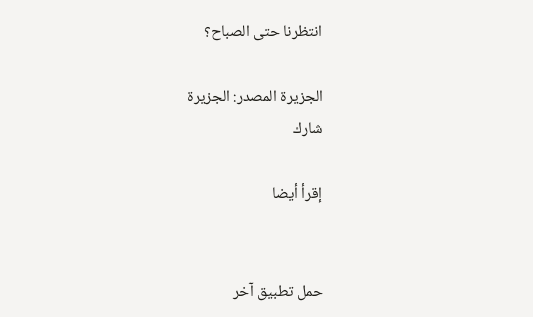انتظرنا حتى الصباح؟

الجزيرة المصدر: الجزيرة
شارك

إقرأ أيضا


حمل تطبيق آخر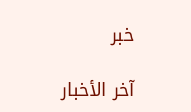خبر

آخر الأخبار